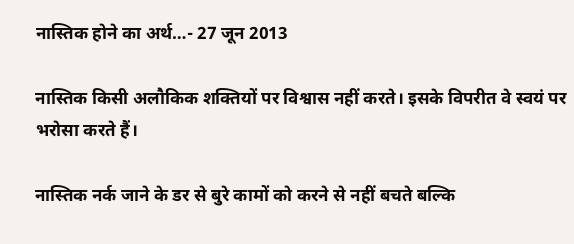नास्तिक होने का अर्थ…- 27 जून 2013

नास्तिक किसी अलौकिक शक्तियों पर विश्वास नहीं करते। इसके विपरीत वे स्वयं पर भरोसा करते हैं।

नास्तिक नर्क जाने के डर से बुरे कामों को करने से नहीं बचते बल्कि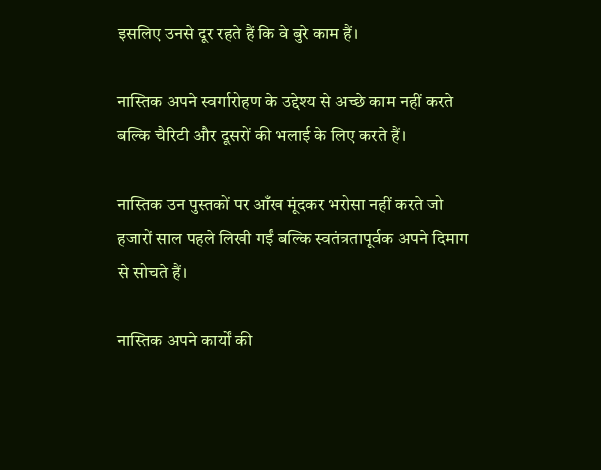इसलिए उनसे दूर रहते हैं कि वे बुरे काम हैं।

नास्तिक अपने स्वर्गारोहण के उद्देश्य से अच्छे काम नहीं करते बल्कि चैरिटी और दूसरों की भलाई के लिए करते हैं।

नास्तिक उन पुस्तकों पर आँख मूंदकर भरोसा नहीं करते जो हजारों साल पहले लिखी गईं बल्कि स्वतंत्रतापूर्वक अपने दिमाग से सोचते हैं।

नास्तिक अपने कार्यों की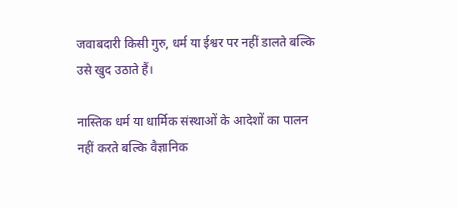जवाबदारी किसी गुरु, धर्म या ईश्वर पर नहीं डालते बल्कि उसे खुद उठाते हैं।

नास्तिक धर्म या धार्मिक संस्थाओं के आदेशों का पालन नहीं करते बल्कि वैज्ञानिक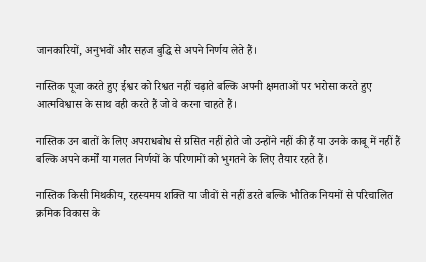जानकारियों, अनुभवों और सहज बुद्धि से अपने निर्णय लेते हैं।

नास्तिक पूजा करते हुए ईश्वर को रिश्वत नहीं चढ़ाते बल्कि अपनी क्षमताओं पर भरोसा करते हुए आत्मविश्वास के साथ वही करते हैं जो वे करना चाहते हैं।

नास्तिक उन बातों के लिए अपराधबोध से ग्रसित नहीं होते जो उन्होंने नहीं की हैं या उनके काबू में नहीं हैं बल्कि अपने कर्मों या गलत निर्णयों के परिणामों को भुगतने के लिए तैयार रहते हैं।

नास्तिक किसी मिथकीय, रहस्यमय शक्ति या जीवों से नहीं डरते बल्कि भौतिक नियमों से परिचालित क्रमिक विकास के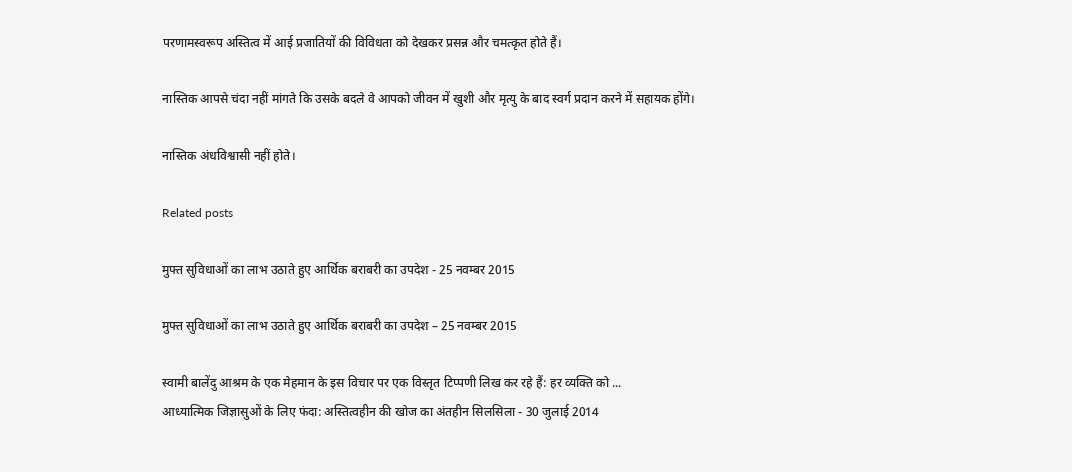परणामस्वरूप अस्तित्व में आई प्रजातियों की विविधता को देखकर प्रसन्न और चमत्कृत होते हैं।

नास्तिक आपसे चंदा नहीं मांगते कि उसके बदले वे आपको जीवन में खुशी और मृत्यु के बाद स्वर्ग प्रदान करने में सहायक होंगे।

नास्तिक अंधविश्वासी नहीं होते।

Related posts

मुफ्त सुविधाओं का लाभ उठाते हुए आर्थिक बराबरी का उपदेश - 25 नवम्बर 2015

मुफ्त सुविधाओं का लाभ उठाते हुए आर्थिक बराबरी का उपदेश – 25 नवम्बर 2015

स्वामी बालेंदु आश्रम के एक मेहमान के इस विचार पर एक विस्तृत टिप्पणी लिख कर रहे हैं: हर व्यक्ति को ...
आध्यात्मिक जिज्ञासुओं के लिए फंदा: अस्तित्वहीन की खोज का अंतहीन सिलसिला - 30 जुलाई 2014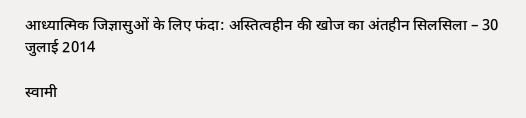आध्यात्मिक जिज्ञासुओं के लिए फंदा: अस्तित्वहीन की खोज का अंतहीन सिलसिला – 30 जुलाई 2014

स्वामी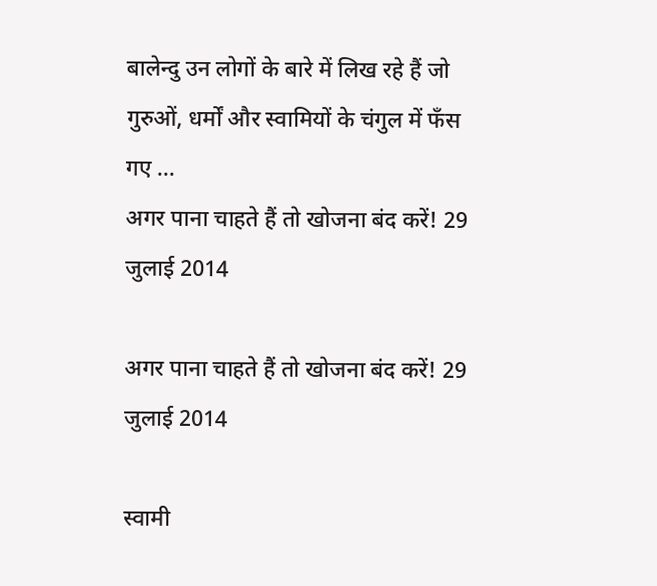बालेन्दु उन लोगों के बारे में लिख रहे हैं जो गुरुओं, धर्मों और स्वामियों के चंगुल में फँस गए ...
अगर पाना चाहते हैं तो खोजना बंद करें! 29 जुलाई 2014

अगर पाना चाहते हैं तो खोजना बंद करें! 29 जुलाई 2014

स्वामी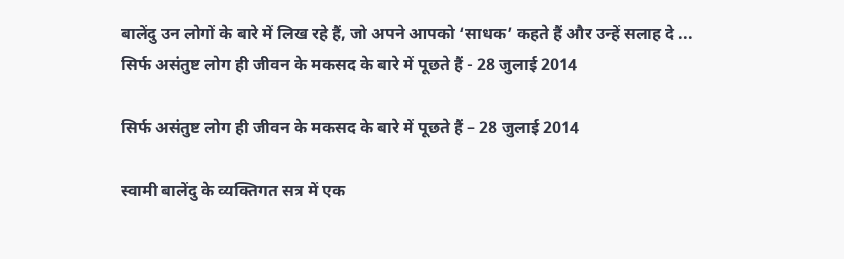बालेंदु उन लोगों के बारे में लिख रहे हैं, जो अपने आपको ‘साधक’ कहते हैं और उन्हें सलाह दे ...
सिर्फ असंतुष्ट लोग ही जीवन के मकसद के बारे में पूछते हैं - 28 जुलाई 2014

सिर्फ असंतुष्ट लोग ही जीवन के मकसद के बारे में पूछते हैं – 28 जुलाई 2014

स्वामी बालेंदु के व्यक्तिगत सत्र में एक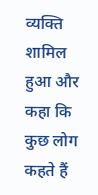व्यक्ति शामिल हुआ और कहा कि कुछ लोग कहते हैं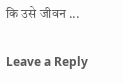कि उसे जीवन ...

Leave a Reply